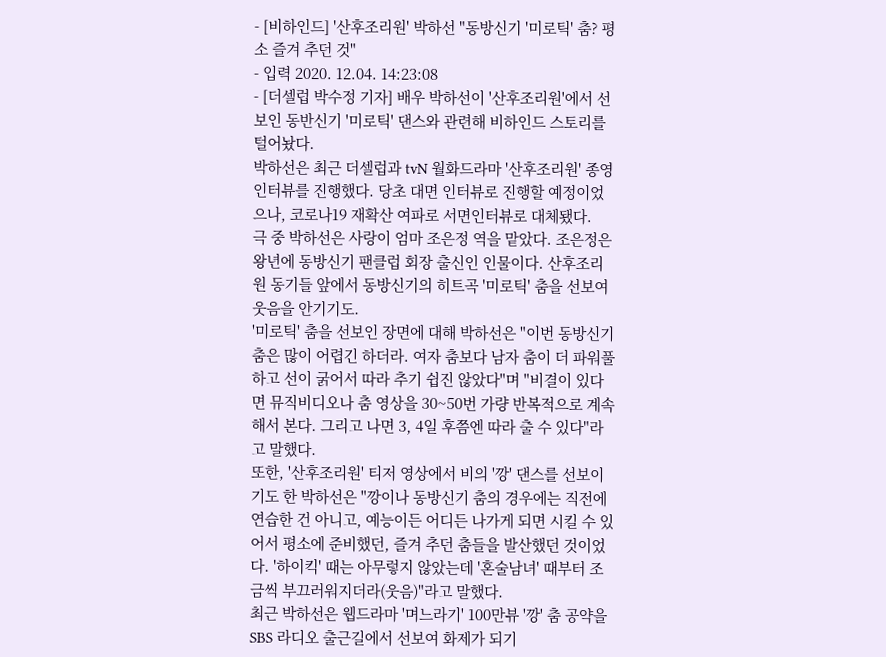- [비하인드] '산후조리원' 박하선 "동방신기 '미로틱' 춤? 평소 즐겨 추던 것"
- 입력 2020. 12.04. 14:23:08
- [더셀럽 박수정 기자] 배우 박하선이 '산후조리원'에서 선보인 동반신기 '미로틱' 댄스와 관련해 비하인드 스토리를 털어놨다.
박하선은 최근 더셀럽과 tvN 월화드라마 '산후조리원' 종영 인터뷰를 진행했다. 당초 대면 인터뷰로 진행할 예정이었으나, 코로나19 재확산 여파로 서면인터뷰로 대체됐다.
극 중 박하선은 사랑이 엄마 조은정 역을 맡았다. 조은정은 왕년에 동방신기 팬클럽 회장 출신인 인물이다. 산후조리원 동기들 앞에서 동방신기의 히트곡 '미로틱' 춤을 선보여 웃음을 안기기도.
'미로틱' 춤을 선보인 장면에 대해 박하선은 "이번 동방신기 춤은 많이 어렵긴 하더라. 여자 춤보다 남자 춤이 더 파워풀하고 선이 굵어서 따라 추기 쉽진 않았다"며 "비결이 있다면 뮤직비디오나 춤 영상을 30~50번 가량 반복적으로 계속해서 본다. 그리고 나면 3, 4일 후쯤엔 따라 출 수 있다"라고 말했다.
또한, '산후조리원' 티저 영상에서 비의 '깡' 댄스를 선보이기도 한 박하선은 "깡이나 동방신기 춤의 경우에는 직전에 연습한 건 아니고, 예능이든 어디든 나가게 되면 시킬 수 있어서 평소에 준비했던, 즐겨 추던 춤들을 발산했던 것이었다. '하이킥' 때는 아무렇지 않았는데 '혼술남녀' 때부터 조금씩 부끄러워지더라(웃음)"라고 말했다.
최근 박하선은 웹드라마 '며느라기' 100만뷰 '깡' 춤 공약을 SBS 라디오 출근길에서 선보여 화제가 되기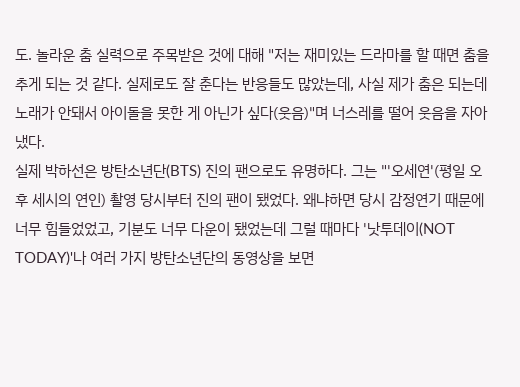도. 놀라운 춤 실력으로 주목받은 것에 대해 "저는 재미있는 드라마를 할 때면 춤을 추게 되는 것 같다. 실제로도 잘 춘다는 반응들도 많았는데, 사실 제가 춤은 되는데 노래가 안돼서 아이돌을 못한 게 아닌가 싶다(웃음)"며 너스레를 떨어 웃음을 자아냈다.
실제 박하선은 방탄소년단(BTS) 진의 팬으로도 유명하다. 그는 "'오세연'(평일 오후 세시의 연인) 촬영 당시부터 진의 팬이 됐었다. 왜냐하면 당시 감정연기 때문에 너무 힘들었었고, 기분도 너무 다운이 됐었는데 그럴 때마다 '낫투데이(NOT TODAY)'나 여러 가지 방탄소년단의 동영상을 보면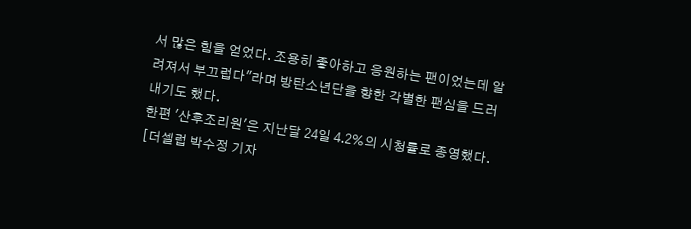서 많은 힘을 얻었다. 조용히 좋아하고 응원하는 팬이었는데 알려져서 부끄럽다"라며 방탄소년단을 향한 각별한 팬심을 드러내기도 했다.
한편 '산후조리원'은 지난달 24일 4.2%의 시청률로 종영했다.
[더셀럽 박수정 기자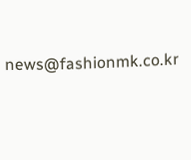news@fashionmk.co.kr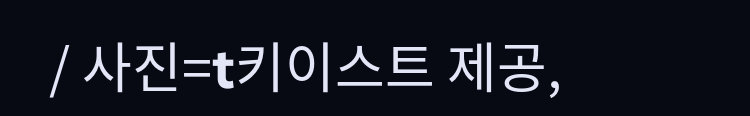/ 사진=t키이스트 제공,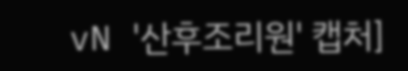vN '산후조리원' 캡처]